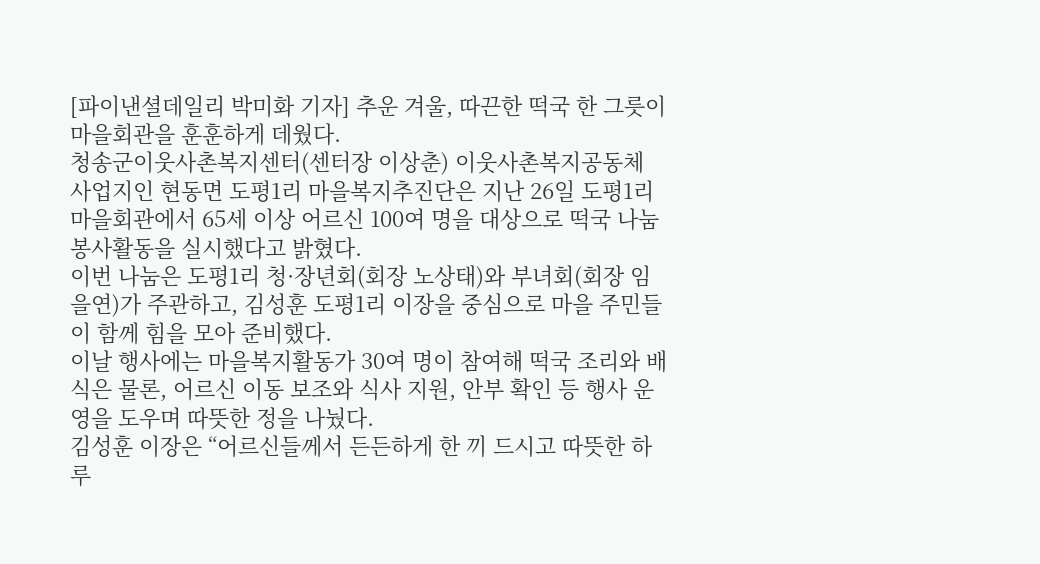[파이낸셜데일리 박미화 기자] 추운 겨울, 따끈한 떡국 한 그릇이 마을회관을 훈훈하게 데웠다.
청송군이웃사촌복지센터(센터장 이상춘) 이웃사촌복지공동체 사업지인 현동면 도평1리 마을복지추진단은 지난 26일 도평1리 마을회관에서 65세 이상 어르신 100여 명을 대상으로 떡국 나눔 봉사활동을 실시했다고 밝혔다.
이번 나눔은 도평1리 청·장년회(회장 노상태)와 부녀회(회장 임을연)가 주관하고, 김성훈 도평1리 이장을 중심으로 마을 주민들이 함께 힘을 모아 준비했다.
이날 행사에는 마을복지활동가 30여 명이 참여해 떡국 조리와 배식은 물론, 어르신 이동 보조와 식사 지원, 안부 확인 등 행사 운영을 도우며 따뜻한 정을 나눴다.
김성훈 이장은 “어르신들께서 든든하게 한 끼 드시고 따뜻한 하루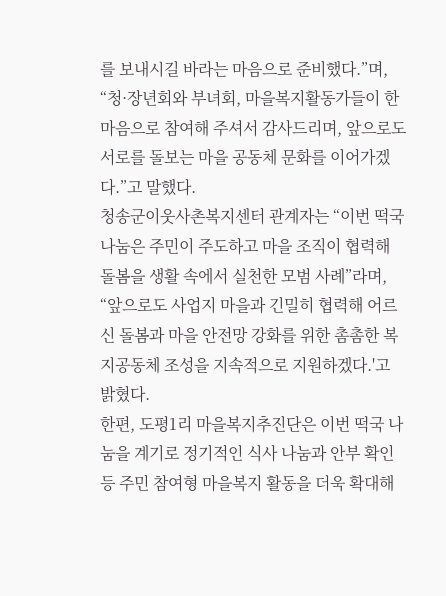를 보내시길 바라는 마음으로 준비했다.”며, “청·장년회와 부녀회, 마을복지활동가들이 한마음으로 참여해 주셔서 감사드리며, 앞으로도 서로를 돌보는 마을 공동체 문화를 이어가겠다.”고 말했다.
청송군이웃사촌복지센터 관계자는 “이번 떡국 나눔은 주민이 주도하고 마을 조직이 협력해 돌봄을 생활 속에서 실천한 모범 사례”라며, “앞으로도 사업지 마을과 긴밀히 협력해 어르신 돌봄과 마을 안전망 강화를 위한 촘촘한 복지공동체 조성을 지속적으로 지원하겠다.'고 밝혔다.
한편, 도평1리 마을복지추진단은 이번 떡국 나눔을 계기로 정기적인 식사 나눔과 안부 확인 등 주민 참여형 마을복지 활동을 더욱 확대해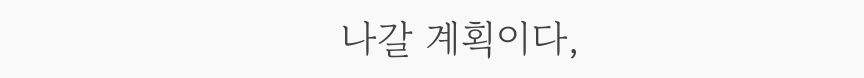나갈 계획이다,